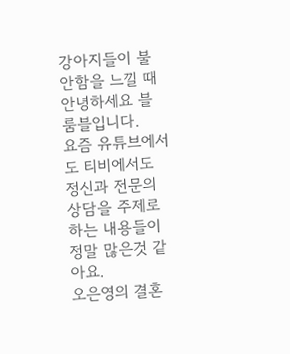강아지들이 불안함을 느낄 때
안녕하세요 블룸블입니다.
요즘 유튜브에서도 티비에서도 정신과 전문의 상담을 주제로하는 내용들이 정말 많은것 같아요.
오은영의 결혼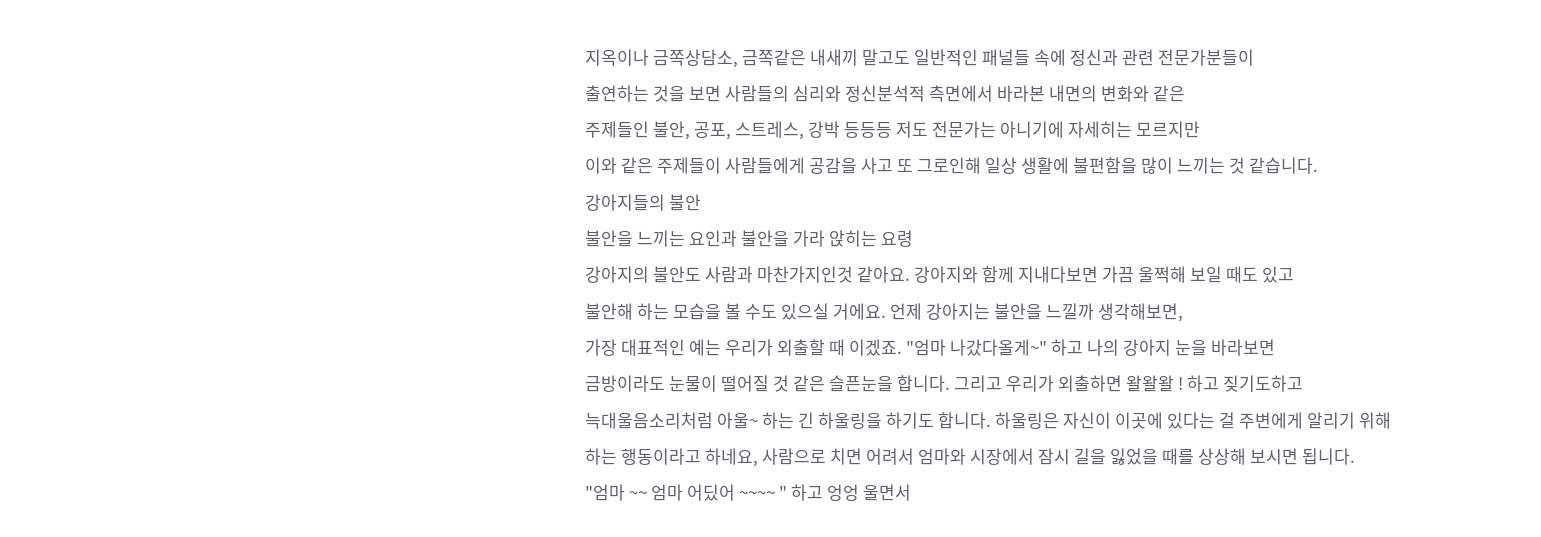지옥이나 금쪽상담소, 금쪽같은 내새끼 말고도 일반적인 패널들 속에 정신과 관련 전문가분들이
출연하는 것을 보면 사람들의 심리와 정신분석적 측면에서 바라본 내면의 변화와 같은
주제들인 불안, 공포, 스트레스, 강박 등등등 저도 전문가는 아니기에 자세히는 모르지만
이와 같은 주제들이 사람들에게 공감을 사고 또 그로인해 일상 생활에 불편함을 많이 느끼는 것 같습니다.
강아지들의 불안
불안을 느끼는 요인과 불안을 가라 앉히는 요령
강아지의 불안도 사람과 마찬가지인것 같아요. 강아지와 함께 지내다보면 가끔 울쩍해 보일 때도 있고
불안해 하는 모습을 볼 수도 있으실 거에요. 언제 강아지는 불안을 느낄까 생각해보면,
가장 대표적인 예는 우리가 외출할 때 이겠죠. "엄마 나갔다올게~" 하고 나의 강아지 눈을 바라보면
금방이라도 눈물이 떨어질 것 같은 슬픈눈을 합니다. 그리고 우리가 외출하면 왈왈왈 ! 하고 짖기도하고
늑대울음소리처럼 아울~ 하는 긴 하울링을 하기도 합니다. 하울링은 자신이 이곳에 있다는 걸 주변에게 알리기 위해
하는 행동이라고 하네요, 사람으로 치면 어려서 엄마와 시장에서 잠시 길을 잃었을 때를 상상해 보시면 됩니다.
"엄마 ~~ 엄마 어딨어 ~~~~ " 하고 엉엉 울면서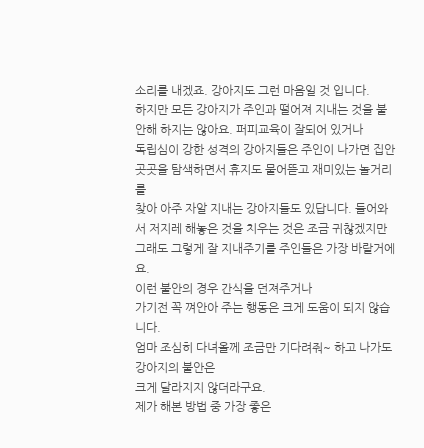소리를 내겠죠. 강아지도 그런 마음일 것 입니다.
하지만 모든 강아지가 주인과 떨어져 지내는 것을 불안해 하지는 않아요. 퍼피교육이 잘되어 있거나
독립심이 강한 성격의 강아지들은 주인이 나가면 집안 곳곳을 탐색하면서 휴지도 물어뜯고 재미있는 놀거리를
찾아 아주 자알 지내는 강아지들도 있답니다. 들어와서 저지레 해놓은 것을 치우는 것은 조금 귀찮겠지만
그래도 그렇게 잘 지내주기를 주인들은 가장 바랄거에요.
이런 불안의 경우 간식을 던져주거나
가기전 꼭 껴안아 주는 행동은 크게 도움이 되지 않습니다.
엄마 조심히 다녀올께 조금만 기다려줘~ 하고 나가도 강아지의 불안은
크게 달라지지 않더라구요.
제가 해본 방법 중 가장 좋은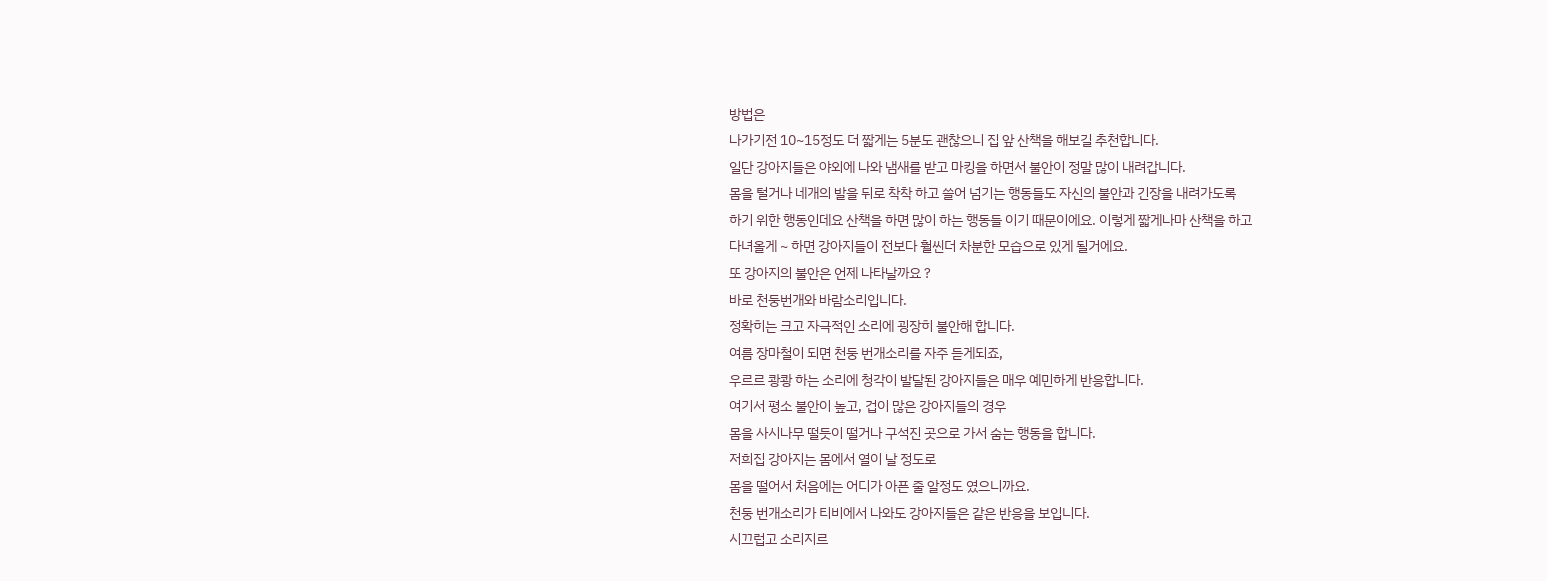방법은
나가기전 10~15정도 더 짧게는 5분도 괜찮으니 집 앞 산책을 해보길 추천합니다.
일단 강아지들은 야외에 나와 냄새를 받고 마킹을 하면서 불안이 정말 많이 내려갑니다.
몸을 털거나 네개의 발을 뒤로 착착 하고 쓸어 넘기는 행동들도 자신의 불안과 긴장을 내려가도록
하기 위한 행동인데요 산책을 하면 많이 하는 행동들 이기 때문이에요. 이렇게 짧게나마 산책을 하고
다녀올게 ~ 하면 강아지들이 전보다 훨씬더 차분한 모습으로 있게 될거에요.
또 강아지의 불안은 언제 나타날까요 ?
바로 천둥번개와 바람소리입니다.
정확히는 크고 자극적인 소리에 굉장히 불안해 합니다.
여름 장마철이 되면 천둥 번개소리를 자주 듣게되죠,
우르르 쾅쾅 하는 소리에 청각이 발달된 강아지들은 매우 예민하게 반응합니다.
여기서 평소 불안이 높고, 겁이 많은 강아지들의 경우
몸을 사시나무 떨듯이 떨거나 구석진 곳으로 가서 숨는 행동을 합니다.
저희집 강아지는 몸에서 열이 날 정도로
몸을 떨어서 처음에는 어디가 아픈 줄 알정도 였으니까요.
천둥 번개소리가 티비에서 나와도 강아지들은 같은 반응을 보입니다.
시끄럽고 소리지르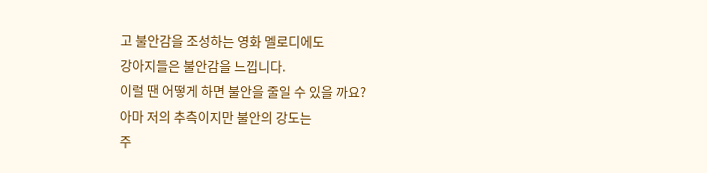고 불안감을 조성하는 영화 멜로디에도
강아지들은 불안감을 느낍니다.
이럴 땐 어떻게 하면 불안을 줄일 수 있을 까요?
아마 저의 추측이지만 불안의 강도는
주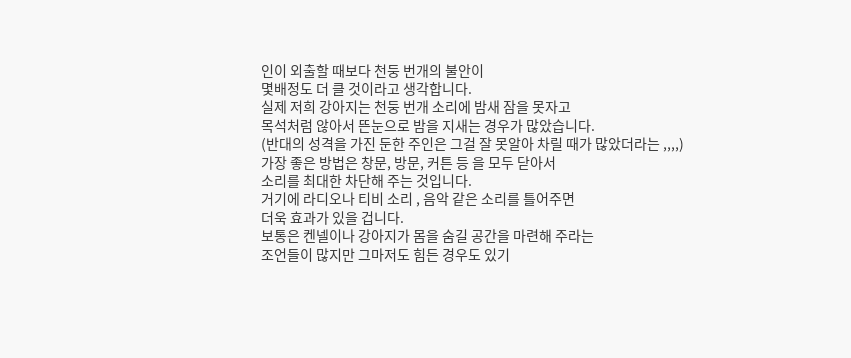인이 외출할 때보다 천둥 번개의 불안이
몇배정도 더 클 것이라고 생각합니다.
실제 저희 강아지는 천둥 번개 소리에 밤새 잠을 못자고
목석처럼 않아서 뜬눈으로 밤을 지새는 경우가 많았습니다.
(반대의 성격을 가진 둔한 주인은 그걸 잘 못알아 차릴 때가 많았더라는 ,,,,)
가장 좋은 방법은 창문, 방문, 커튼 등 을 모두 닫아서
소리를 최대한 차단해 주는 것입니다.
거기에 라디오나 티비 소리 , 음악 같은 소리를 틀어주면
더욱 효과가 있을 겁니다.
보통은 켄넬이나 강아지가 몸을 숨길 공간을 마련해 주라는
조언들이 많지만 그마저도 힘든 경우도 있기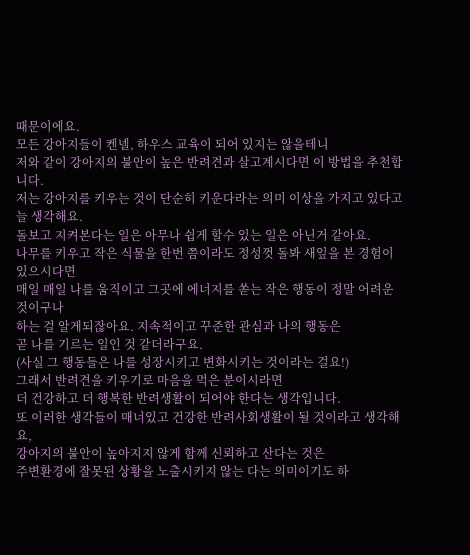때문이에요.
모든 강아지들이 켄넬, 하우스 교육이 되어 있지는 않을테니
저와 같이 강아지의 불안이 높은 반려견과 살고계시다면 이 방법을 추천합니다.
저는 강아지를 키우는 것이 단순히 키운다라는 의미 이상을 가지고 있다고 늘 생각해요.
돌보고 지켜본다는 일은 아무나 쉽게 할수 있는 일은 아닌거 같아요.
나무를 키우고 작은 식물을 한번 쯤이라도 정성껏 돌봐 새잎을 본 경험이 있으시다면
매일 매일 나를 움직이고 그곳에 에너지를 쏟는 작은 행동이 정말 어려운 것이구나
하는 걸 알게되잖아요. 지속적이고 꾸준한 관심과 나의 행동은
곧 나를 기르는 일인 것 같더라구요.
(사실 그 행동들은 나를 성장시키고 변화시키는 것이라는 걸요!)
그래서 반려견을 키우기로 마음을 먹은 분이시라면
더 건강하고 더 행복한 반려생활이 되어야 한다는 생각입니다.
또 이러한 생각들이 매너있고 건강한 반려사회생활이 될 것이라고 생각해요,
강아지의 불안이 높아지지 않게 함께 신뢰하고 산다는 것은
주변환경에 잘못된 상황을 노출시키지 않는 다는 의미이기도 하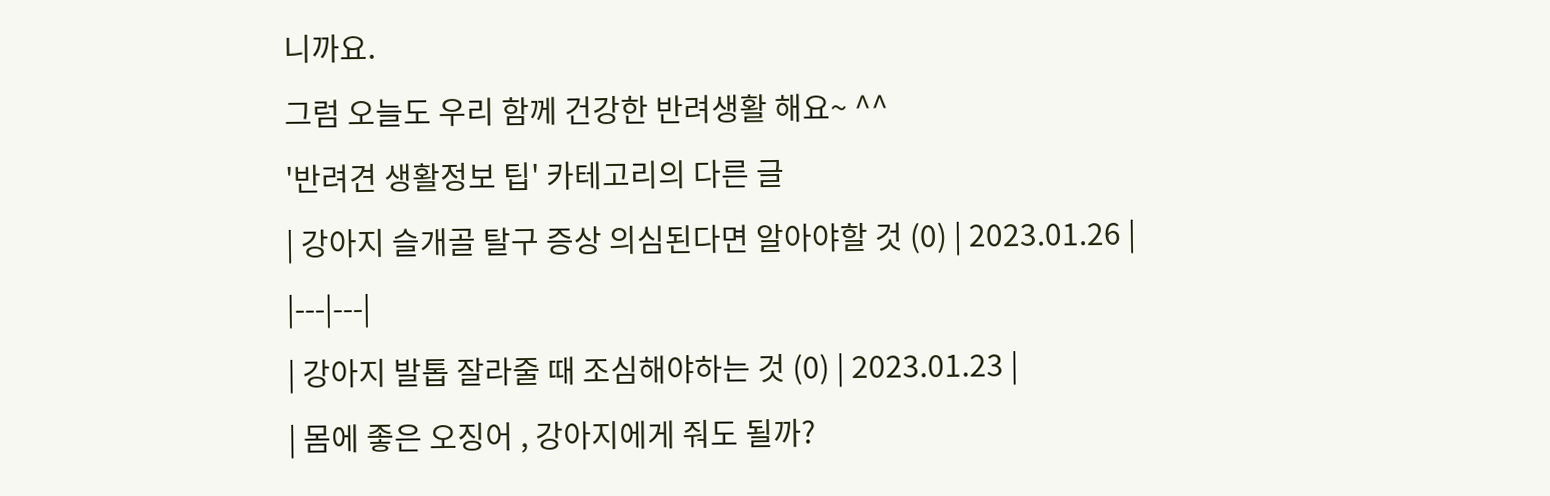니까요.
그럼 오늘도 우리 함께 건강한 반려생활 해요~ ^^
'반려견 생활정보 팁' 카테고리의 다른 글
| 강아지 슬개골 탈구 증상 의심된다면 알아야할 것 (0) | 2023.01.26 |
|---|---|
| 강아지 발톱 잘라줄 때 조심해야하는 것 (0) | 2023.01.23 |
| 몸에 좋은 오징어 , 강아지에게 줘도 될까?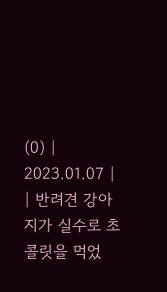(0) | 2023.01.07 |
| 반려견 강아지가 실수로 초콜릿을 먹었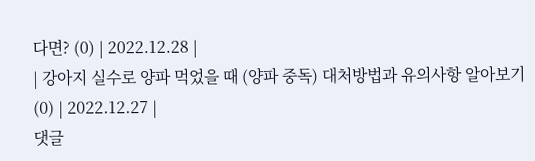다면? (0) | 2022.12.28 |
| 강아지 실수로 양파 먹었을 때 (양파 중독) 대처방법과 유의사항 알아보기 (0) | 2022.12.27 |
댓글